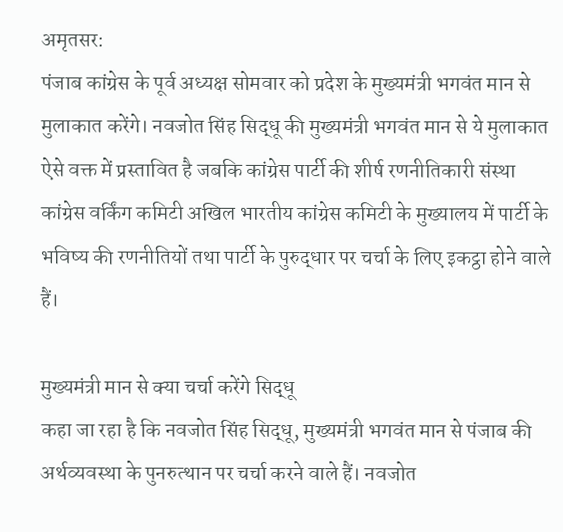अमृतसर:
पंजाब कांग्रेस के पूर्व अध्यक्ष सोमवार को प्रदेश के मुख्यमंत्री भगवंत मान से मुलाकात करेंगे। नवजोत सिंह सिद्धू की मुख्यमंत्री भगवंत मान से ये मुलाकात ऐसे वक्त में प्रस्तावित है जबकि कांग्रेस पार्टी की शीर्ष रणनीतिकारी संस्था कांग्रेस वर्किंग कमिटी अखिल भारतीय कांग्रेस कमिटी के मुख्यालय में पार्टी के भविष्य की रणनीतियों तथा पार्टी के पुरुद्धार पर चर्चा के लिए इकट्ठा होने वाले हैं।

मुख्यमंत्री मान से क्या चर्चा करेंगे सिद्धू
कहा जा रहा है कि नवजोत सिंह सिद्धू, मुख्यमंत्री भगवंत मान से पंजाब की अर्थव्यवस्था के पुनरुत्थान पर चर्चा करने वाले हैं। नवजोत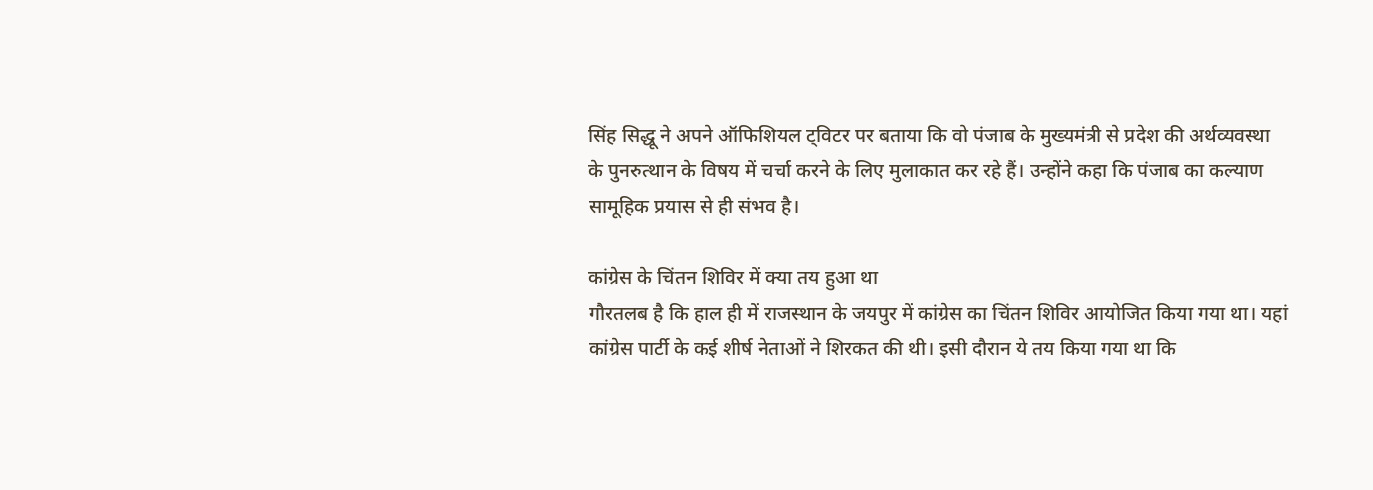सिंह सिद्धू ने अपने ऑफिशियल ट्विटर पर बताया कि वो पंजाब के मुख्यमंत्री से प्रदेश की अर्थव्यवस्था के पुनरुत्थान के विषय में चर्चा करने के लिए मुलाकात कर रहे हैं। उन्होंने कहा कि पंजाब का कल्याण सामूहिक प्रयास से ही संभव है।

कांग्रेस के चिंतन शिविर में क्या तय हुआ था
गौरतलब है कि हाल ही में राजस्थान के जयपुर में कांग्रेस का चिंतन शिविर आयोजित किया गया था। यहां कांग्रेस पार्टी के कई शीर्ष नेताओं ने शिरकत की थी। इसी दौरान ये तय किया गया था कि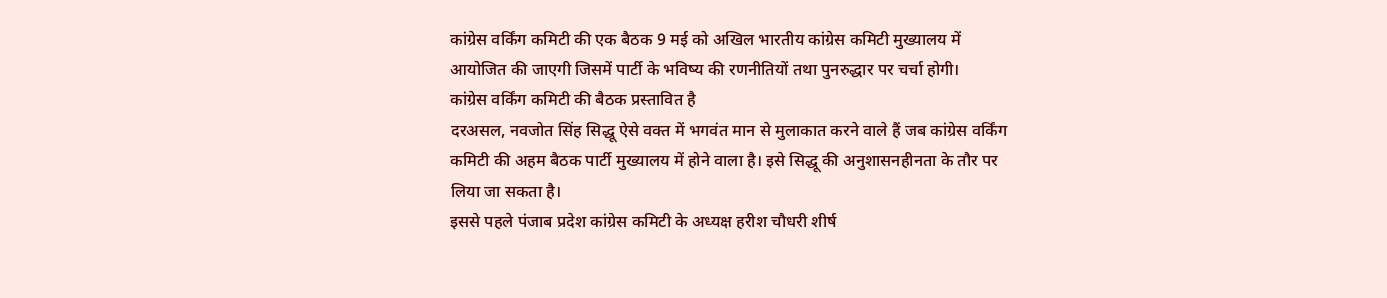कांग्रेस वर्किंग कमिटी की एक बैठक 9 मई को अखिल भारतीय कांग्रेस कमिटी मुख्यालय में आयोजित की जाएगी जिसमें पार्टी के भविष्य की रणनीतियों तथा पुनरुद्धार पर चर्चा होगी।
कांग्रेस वर्किंग कमिटी की बैठक प्रस्तावित है
दरअसल, नवजोत सिंह सिद्धू ऐसे वक्त में भगवंत मान से मुलाकात करने वाले हैं जब कांग्रेस वर्किंग कमिटी की अहम बैठक पार्टी मुख्यालय में होने वाला है। इसे सिद्धू की अनुशासनहीनता के तौर पर लिया जा सकता है।
इससे पहले पंजाब प्रदेश कांग्रेस कमिटी के अध्यक्ष हरीश चौधरी शीर्ष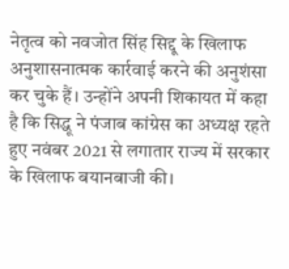नेतृत्व को नवजोत सिंह सिद्दू के खिलाफ अनुशासनात्मक कार्रवाई करने की अनुशंसा कर चुके हैं। उन्होंने अपनी शिकायत में कहा है कि सिद्धू ने पंजाब कांग्रेस का अध्यक्ष रहते हुए नवंबर 2021 से लगातार राज्य में सरकार के खिलाफ बयानबाजी की।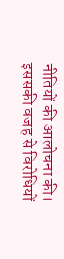नीतियों की आलोचना की। इससकी वजह से विरोधियों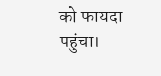को फायदा पहुंचा।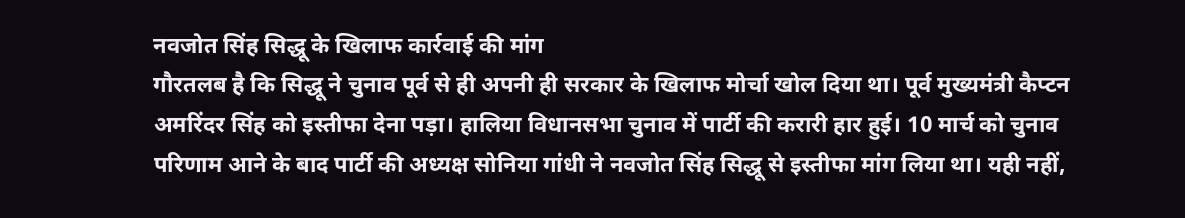नवजोत सिंह सिद्धू के खिलाफ कार्रवाई की मांग
गौरतलब है कि सिद्धू ने चुनाव पूर्व से ही अपनी ही सरकार के खिलाफ मोर्चा खोल दिया था। पूर्व मुख्यमंत्री कैप्टन अमरिंदर सिंह को इस्तीफा देना पड़ा। हालिया विधानसभा चुनाव में पार्टी की करारी हार हुई। 10 मार्च को चुनाव परिणाम आने के बाद पार्टी की अध्यक्ष सोनिया गांधी ने नवजोत सिंह सिद्धू से इस्तीफा मांग लिया था। यही नहीं,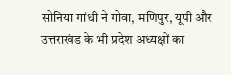सोनिया गांधी ने गोवा, मणिपुर, यूपी और उत्तराखंड के भी प्रदेश अध्यक्षों का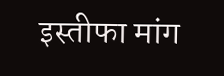इस्तीफा मांग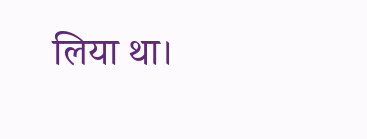लिया था।